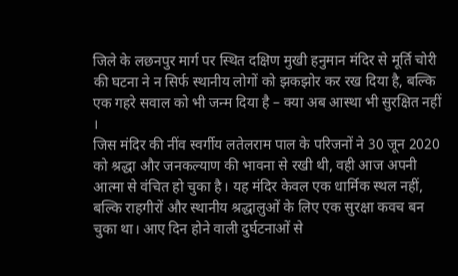जिले के लछनपुर मार्ग पर स्थित दक्षिण मुखी हनुमान मंदिर से मूर्ति चोरी की घटना ने न सिर्फ स्थानीय लोगों को झकझोर कर रख दिया है, बल्कि एक गहरे सवाल को भी जन्म दिया है – क्या अब आस्था भी सुरक्षित नहीं ।
जिस मंदिर की नींव स्वर्गीय लतेलराम पाल के परिजनों ने 30 जून 2020 को श्रद्धा और जनकल्याण की भावना से रखी थी, वही आज अपनी आत्मा से वंचित हो चुका है। यह मंदिर केवल एक धार्मिक स्थल नहीं, बल्कि राहगीरों और स्थानीय श्रद्धालुओं के लिए एक सुरक्षा कवच बन चुका था। आए दिन होने वाली दुर्घटनाओं से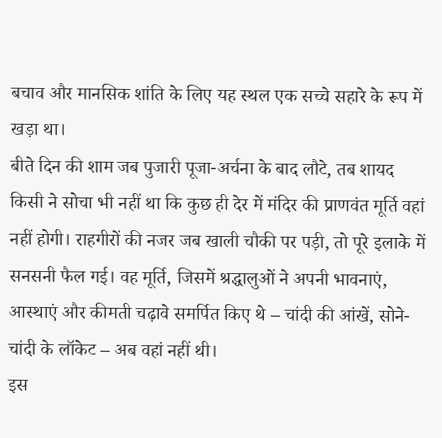बचाव और मानसिक शांति के लिए यह स्थल एक सच्चे सहारे के रूप में खड़ा था।
बीते दिन की शाम जब पुजारी पूजा-अर्चना के बाद लौटे, तब शायद किसी ने सोचा भी नहीं था कि कुछ ही देर में मंदिर की प्राणवंत मूर्ति वहां नहीं होगी। राहगीरों की नजर जब खाली चौकी पर पड़ी, तो पूरे इलाके में सनसनी फैल गई। वह मूर्ति, जिसमें श्रद्धालुओं ने अपनी भावनाएं, आस्थाएं और कीमती चढ़ावे समर्पित किए थे – चांदी की आंखें, सोने-चांदी के लॉकेट – अब वहां नहीं थी।
इस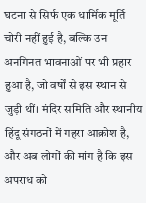घटना से सिर्फ एक धार्मिक मूर्ति चोरी नहीं हुई है, बल्कि उन अनगिनत भावनाओं पर भी प्रहार हुआ है, जो वर्षों से इस स्थान से जुड़ी थीं। मंदिर समिति और स्थानीय हिंदू संगठनों में गहरा आक्रोश है, और अब लोगों की मांग है कि इस अपराध को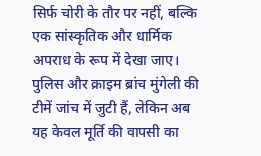सिर्फ चोरी के तौर पर नहीं, बल्कि एक सांस्कृतिक और धार्मिक अपराध के रूप में देखा जाए।
पुलिस और क्राइम ब्रांच मुंगेली की टीमें जांच में जुटी हैं, लेकिन अब यह केवल मूर्ति की वापसी का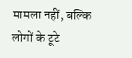मामला नहीं, बल्कि लोगों के टूटे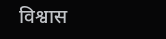विश्वास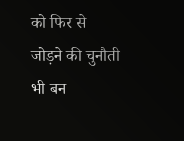को फिर से जोड़ने की चुनौती भी बन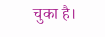चुका है।